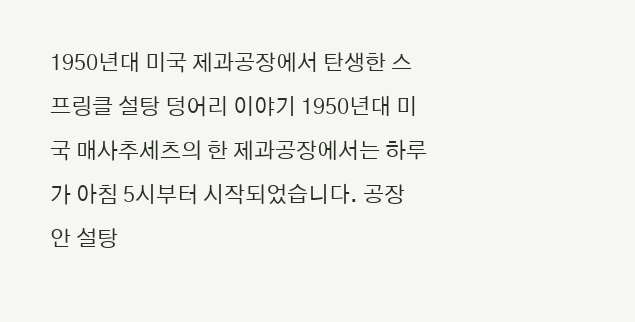1950년대 미국 제과공장에서 탄생한 스프링클 설탕 덩어리 이야기 1950년대 미국 매사추세츠의 한 제과공장에서는 하루가 아침 5시부터 시작되었습니다. 공장 안 설탕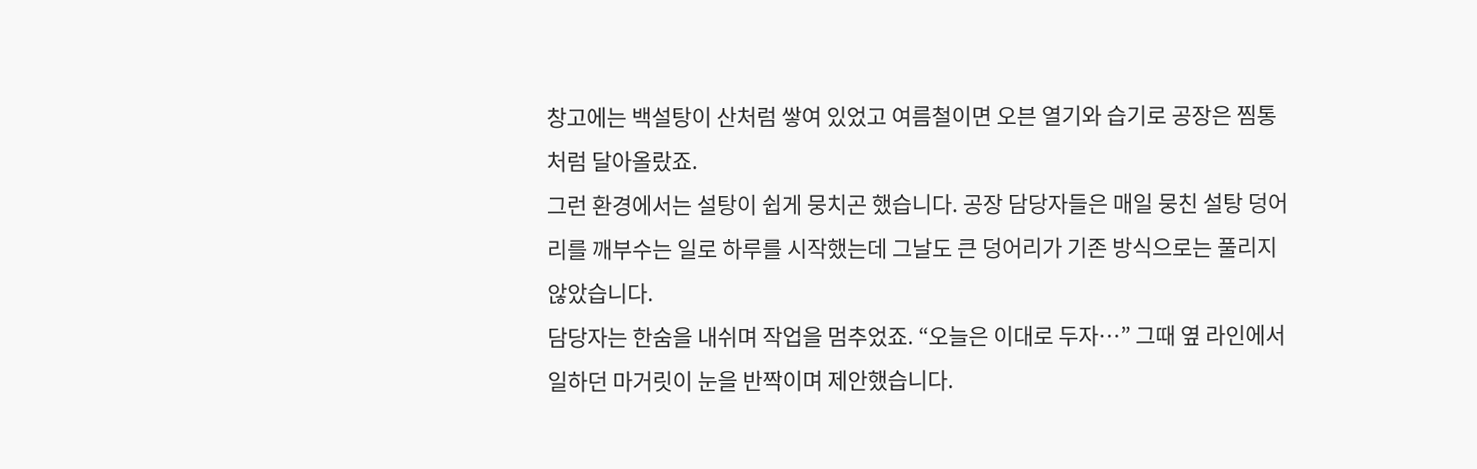창고에는 백설탕이 산처럼 쌓여 있었고 여름철이면 오븐 열기와 습기로 공장은 찜통처럼 달아올랐죠.
그런 환경에서는 설탕이 쉽게 뭉치곤 했습니다. 공장 담당자들은 매일 뭉친 설탕 덩어리를 깨부수는 일로 하루를 시작했는데 그날도 큰 덩어리가 기존 방식으로는 풀리지 않았습니다.
담당자는 한숨을 내쉬며 작업을 멈추었죠. “오늘은 이대로 두자…” 그때 옆 라인에서 일하던 마거릿이 눈을 반짝이며 제안했습니다.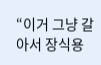“이거 그냥 갈아서 장식용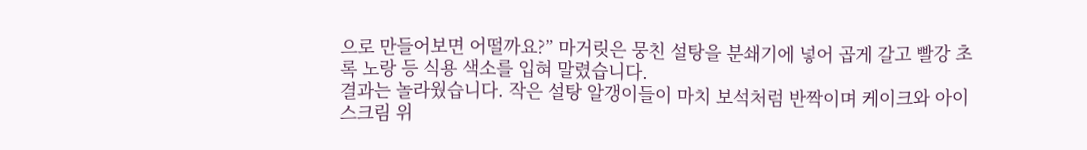으로 만들어보면 어떨까요?” 마거릿은 뭉친 설탕을 분쇄기에 넣어 곱게 갈고 빨강 초록 노랑 등 식용 색소를 입혀 말렸습니다.
결과는 놀라웠습니다. 작은 설탕 알갱이들이 마치 보석처럼 반짝이며 케이크와 아이스크림 위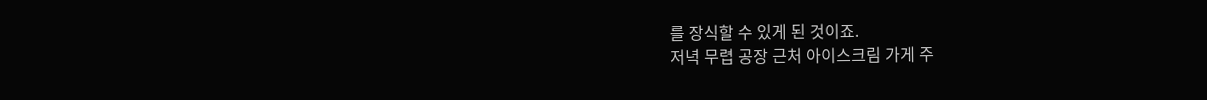를 장식할 수 있게 된 것이죠.
저녁 무렵 공장 근처 아이스크림 가게 주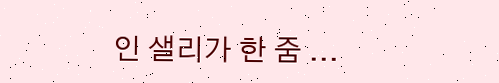인 샐리가 한 줌 ...